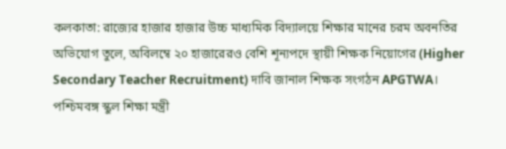কলকাতা: রাজ্যের হাজার হাজার উচ্চ মাধ্যমিক বিদ্যালয়ে শিক্ষার মানের চরম অবনতির অভিযোগ তুলে, অবিলম্বে ২০ হাজারেরও বেশি শূন্যপদে স্থায়ী শিক্ষক নিয়োগের (Higher Secondary Teacher Recruitment) দাবি জানাল শিক্ষক সংগঠন APGTWA। পশ্চিমবঙ্গ স্কুল শিক্ষা মন্ত্রী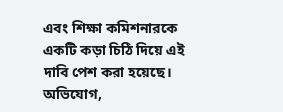এবং শিক্ষা কমিশনারকে একটি কড়া চিঠি দিয়ে এই দাবি পেশ করা হয়েছে। অভিযোগ,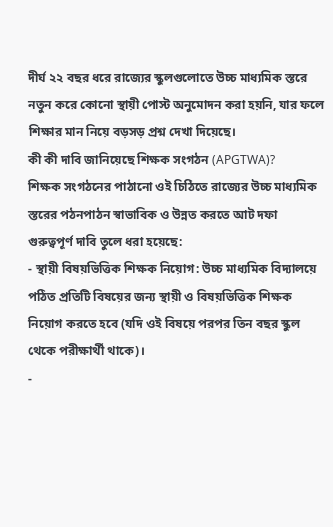দীর্ঘ ২২ বছর ধরে রাজ্যের স্কুলগুলোতে উচ্চ মাধ্যমিক স্তরে নতুন করে কোনো স্থায়ী পোস্ট অনুমোদন করা হয়নি, যার ফলে শিক্ষার মান নিয়ে বড়সড় প্রশ্ন দেখা দিয়েছে।
কী কী দাবি জানিয়েছে শিক্ষক সংগঠন (APGTWA)?
শিক্ষক সংগঠনের পাঠানো ওই চিঠিতে রাজ্যের উচ্চ মাধ্যমিক স্তরের পঠনপাঠন স্বাভাবিক ও উন্নত করতে আট দফা গুরুত্বপূর্ণ দাবি তুলে ধরা হয়েছে:
- স্থায়ী বিষয়ভিত্তিক শিক্ষক নিয়োগ: উচ্চ মাধ্যমিক বিদ্যালয়ে পঠিত প্রতিটি বিষয়ের জন্য স্থায়ী ও বিষয়ভিত্তিক শিক্ষক নিয়োগ করতে হবে (যদি ওই বিষয়ে পরপর তিন বছর স্কুল থেকে পরীক্ষার্থী থাকে)।
-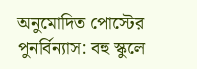অনুমোদিত পোস্টের পুনর্বিন্যাস: বহু স্কুলে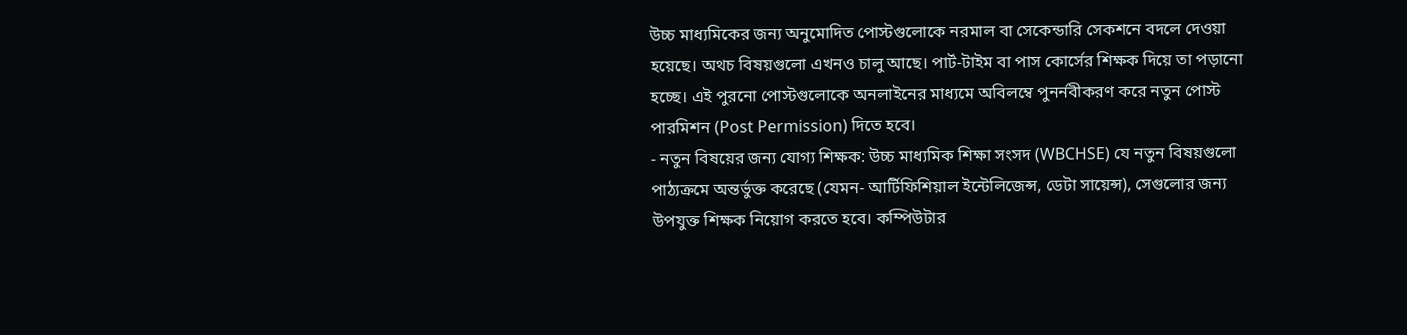উচ্চ মাধ্যমিকের জন্য অনুমোদিত পোস্টগুলোকে নরমাল বা সেকেন্ডারি সেকশনে বদলে দেওয়া হয়েছে। অথচ বিষয়গুলো এখনও চালু আছে। পার্ট-টাইম বা পাস কোর্সের শিক্ষক দিয়ে তা পড়ানো হচ্ছে। এই পুরনো পোস্টগুলোকে অনলাইনের মাধ্যমে অবিলম্বে পুনর্নবীকরণ করে নতুন পোস্ট পারমিশন (Post Permission) দিতে হবে।
- নতুন বিষয়ের জন্য যোগ্য শিক্ষক: উচ্চ মাধ্যমিক শিক্ষা সংসদ (WBCHSE) যে নতুন বিষয়গুলো পাঠ্যক্রমে অন্তর্ভুক্ত করেছে (যেমন- আর্টিফিশিয়াল ইন্টেলিজেন্স, ডেটা সায়েন্স), সেগুলোর জন্য উপযুক্ত শিক্ষক নিয়োগ করতে হবে। কম্পিউটার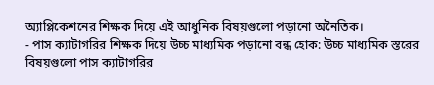অ্যাপ্লিকেশনের শিক্ষক দিয়ে এই আধুনিক বিষয়গুলো পড়ানো অনৈতিক।
- পাস ক্যাটাগরির শিক্ষক দিয়ে উচ্চ মাধ্যমিক পড়ানো বন্ধ হোক: উচ্চ মাধ্যমিক স্তরের বিষয়গুলো পাস ক্যাটাগরির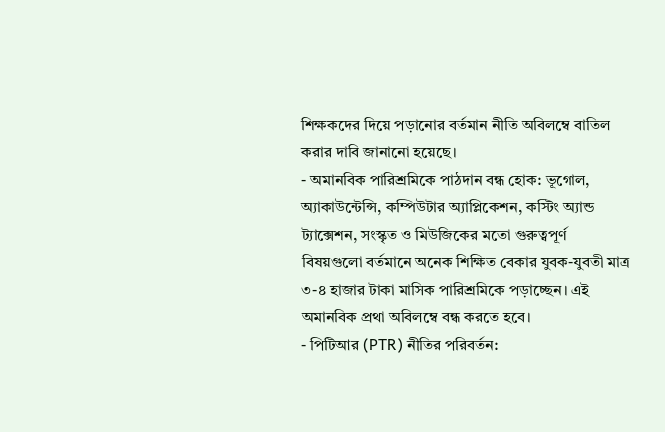শিক্ষকদের দিয়ে পড়ানোর বর্তমান নীতি অবিলম্বে বাতিল করার দাবি জানানো হয়েছে।
- অমানবিক পারিশ্রমিকে পাঠদান বন্ধ হোক: ভূগোল, অ্যাকাউন্টেন্সি, কম্পিউটার অ্যাপ্লিকেশন, কস্টিং অ্যান্ড ট্যাক্সেশন, সংস্কৃত ও মিউজিকের মতো গুরুত্বপূর্ণ বিষয়গুলো বর্তমানে অনেক শিক্ষিত বেকার যুবক-যুবতী মাত্র ৩-৪ হাজার টাকা মাসিক পারিশ্রমিকে পড়াচ্ছেন। এই অমানবিক প্রথা অবিলম্বে বন্ধ করতে হবে।
- পিটিআর (PTR) নীতির পরিবর্তন: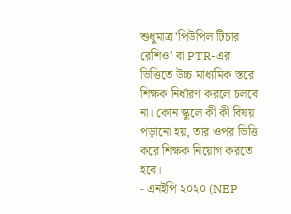শুধুমাত্র 'পিউপিল টিচার রেশিও' বা PTR-এর ভিত্তিতে উচ্চ মাধ্যমিক স্তরে শিক্ষক নির্ধারণ করলে চলবে না। কোন স্কুলে কী কী বিষয় পড়ানো হয়, তার ওপর ভিত্তি করে শিক্ষক নিয়োগ করতে হবে।
- এনইপি ২০২০ (NEP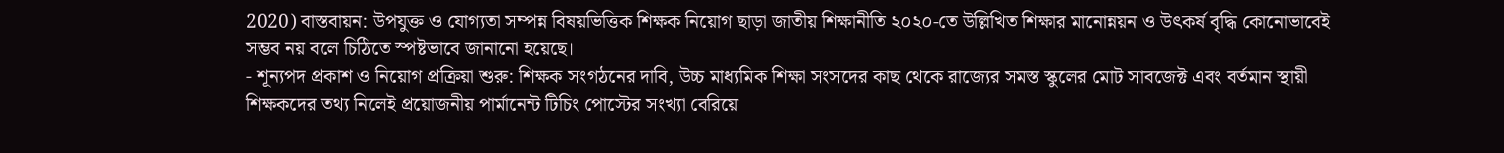2020) বাস্তবায়ন: উপযুক্ত ও যোগ্যতা সম্পন্ন বিষয়ভিত্তিক শিক্ষক নিয়োগ ছাড়া জাতীয় শিক্ষানীতি ২০২০-তে উল্লিখিত শিক্ষার মানোন্নয়ন ও উৎকর্ষ বৃদ্ধি কোনোভাবেই সম্ভব নয় বলে চিঠিতে স্পষ্টভাবে জানানো হয়েছে।
- শূন্যপদ প্রকাশ ও নিয়োগ প্রক্রিয়া শুরু: শিক্ষক সংগঠনের দাবি, উচ্চ মাধ্যমিক শিক্ষা সংসদের কাছ থেকে রাজ্যের সমস্ত স্কুলের মোট সাবজেক্ট এবং বর্তমান স্থায়ী শিক্ষকদের তথ্য নিলেই প্রয়োজনীয় পার্মানেন্ট টিচিং পোস্টের সংখ্যা বেরিয়ে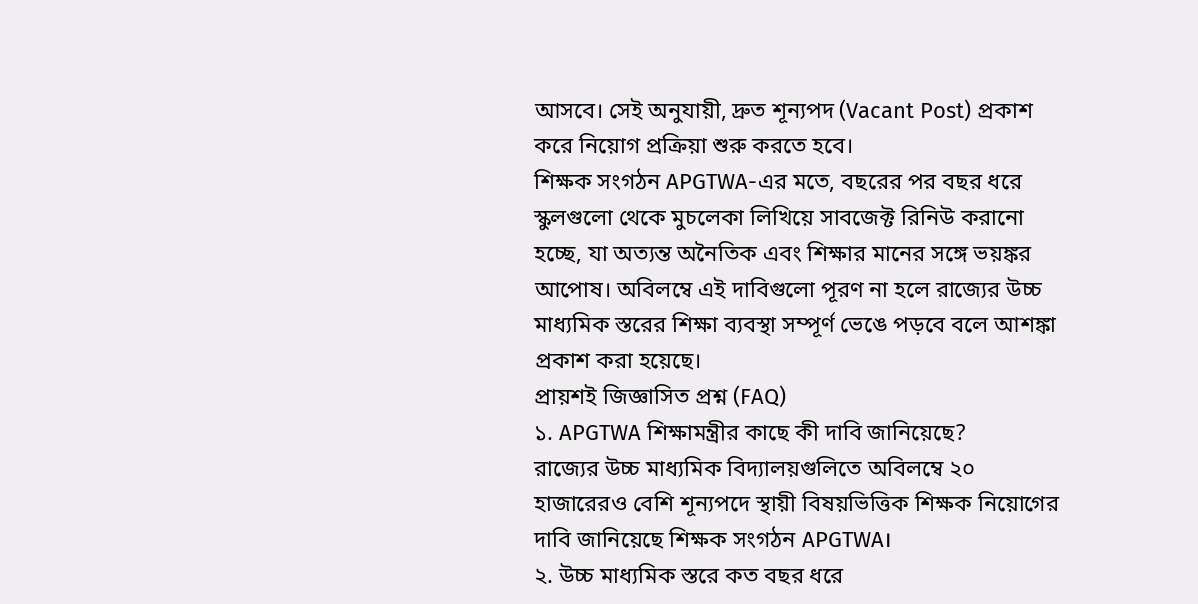আসবে। সেই অনুযায়ী, দ্রুত শূন্যপদ (Vacant Post) প্রকাশ করে নিয়োগ প্রক্রিয়া শুরু করতে হবে।
শিক্ষক সংগঠন APGTWA-এর মতে, বছরের পর বছর ধরে স্কুলগুলো থেকে মুচলেকা লিখিয়ে সাবজেক্ট রিনিউ করানো হচ্ছে, যা অত্যন্ত অনৈতিক এবং শিক্ষার মানের সঙ্গে ভয়ঙ্কর আপোষ। অবিলম্বে এই দাবিগুলো পূরণ না হলে রাজ্যের উচ্চ মাধ্যমিক স্তরের শিক্ষা ব্যবস্থা সম্পূর্ণ ভেঙে পড়বে বলে আশঙ্কা প্রকাশ করা হয়েছে।
প্রায়শই জিজ্ঞাসিত প্রশ্ন (FAQ)
১. APGTWA শিক্ষামন্ত্রীর কাছে কী দাবি জানিয়েছে?
রাজ্যের উচ্চ মাধ্যমিক বিদ্যালয়গুলিতে অবিলম্বে ২০ হাজারেরও বেশি শূন্যপদে স্থায়ী বিষয়ভিত্তিক শিক্ষক নিয়োগের দাবি জানিয়েছে শিক্ষক সংগঠন APGTWA।
২. উচ্চ মাধ্যমিক স্তরে কত বছর ধরে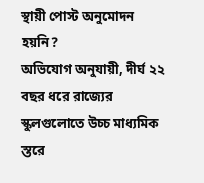স্থায়ী পোস্ট অনুমোদন হয়নি?
অভিযোগ অনুযায়ী, দীর্ঘ ২২ বছর ধরে রাজ্যের স্কুলগুলোতে উচ্চ মাধ্যমিক স্তরে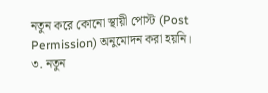নতুন করে কোনো স্থায়ী পোস্ট (Post Permission) অনুমোদন করা হয়নি।
৩. নতুন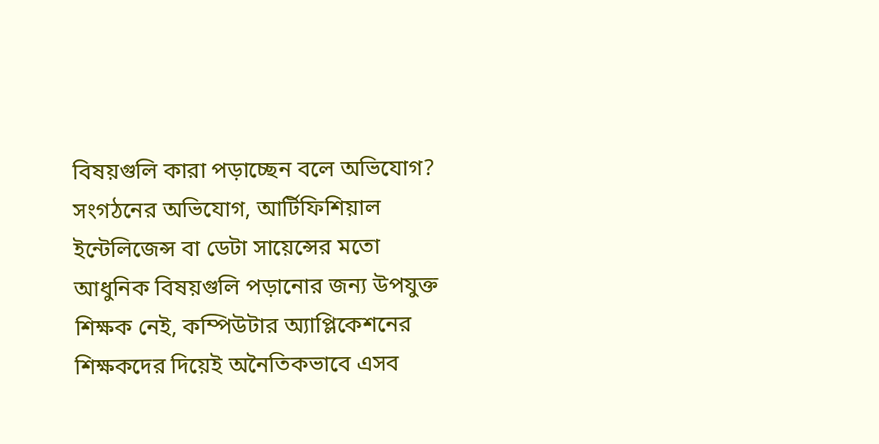বিষয়গুলি কারা পড়াচ্ছেন বলে অভিযোগ?
সংগঠনের অভিযোগ, আর্টিফিশিয়াল ইন্টেলিজেন্স বা ডেটা সায়েন্সের মতো আধুনিক বিষয়গুলি পড়ানোর জন্য উপযুক্ত শিক্ষক নেই, কম্পিউটার অ্যাপ্লিকেশনের শিক্ষকদের দিয়েই অনৈতিকভাবে এসব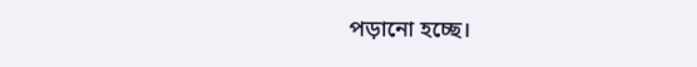পড়ানো হচ্ছে।